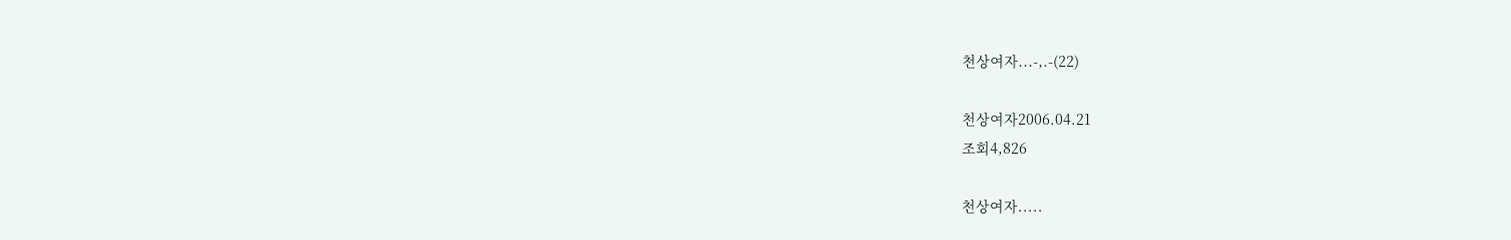천상여자...-,.-(22)

천상여자2006.04.21
조회4,826

천상여자.....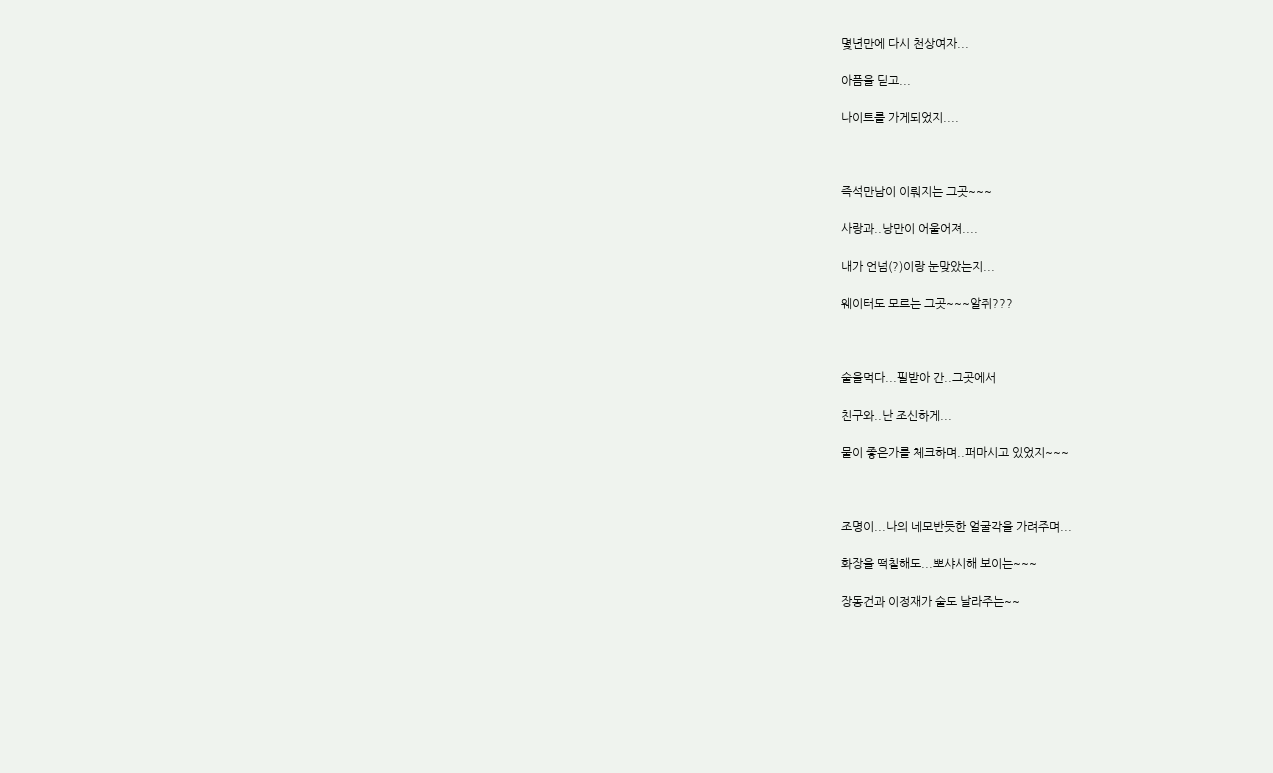몇년만에 다시 천상여자...

아픔을 딛고...

나이트를 가게되었지....



즉석만남이 이뤄지는 그곳~~~

사랑과..낭만이 어울어져....

내가 언넘(?)이랑 눈맞았는지...

웨이터도 모르는 그곳~~~알쥐???



술을먹다...필받아 간..그곳에서

친구와..난 조신하게...

물이 좋은가를 체크하며..퍼마시고 있었지~~~



조명이...나의 네모반듯한 얼굴각을 가려주며...

화장을 떡칠해도...뽀샤시해 보이는~~~

장동건과 이정재가 술도 날라주는~~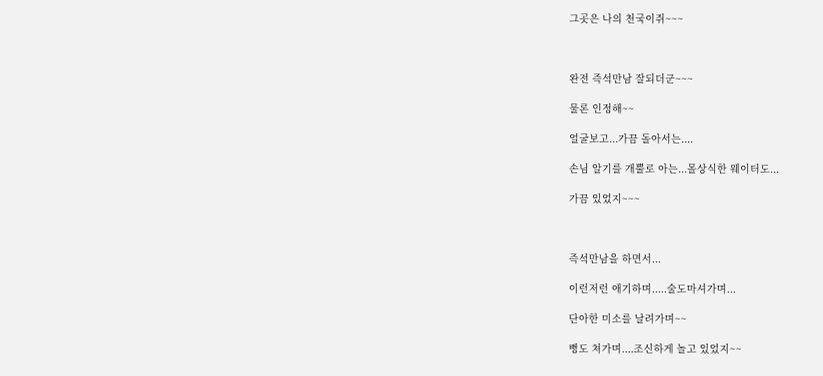그곳은 나의 천국이쥐~~~



완전 즉석만남 잘되더군~~~

물론 인정해~~

얼굴보고...가끔 돌아서는....

손님 알기를 개뿔로 아는...몰상식한 웨이터도...

가끔 있었지~~~



즉석만남을 하면서...

이런저런 애기하며.....술도마셔가며...

단아한 미소를 날려가며~~

뻥도 쳐가며....조신하게 놀고 있었지~~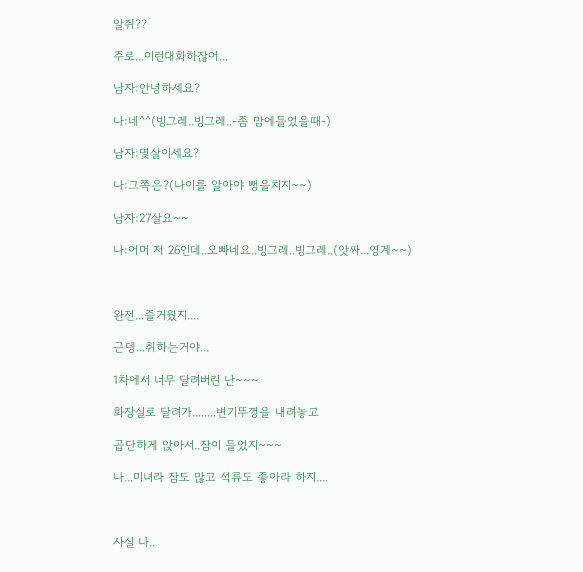알쥐??

주로...이런대화하잖어...

남자:안녕하세요?

나:네^^(빙그레..빙그레..-좀 맘에들었을때-)

남자:몇살이세요?

나:그쪽은?(나이를 알아야 뻥을치지~~)

남자:27살요~~

나:어머 저 26인데..오빠네요..빙그레..빙그레..(앗싸...영계~~)



완전...즐거웠지....

근뎅...취하는거야...

1차에서 너무 달려버린 난~~~

화장실로 달려가........변기뚜껑을 내려놓고

곱단하게 앉아서..잠이 들었지~~~

나...미녀라 잠도 많고 석류도 좋아라 하지....



사실 나..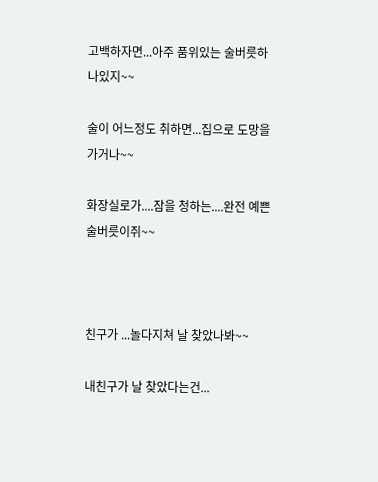고백하자면...아주 품위있는 술버릇하나있지~~

술이 어느정도 취하면...집으로 도망을 가거나~~

화장실로가....잠을 청하는....완전 예쁜 술버릇이쥐~~



친구가 ...놀다지쳐 날 찾았나봐~~

내친구가 날 찾았다는건...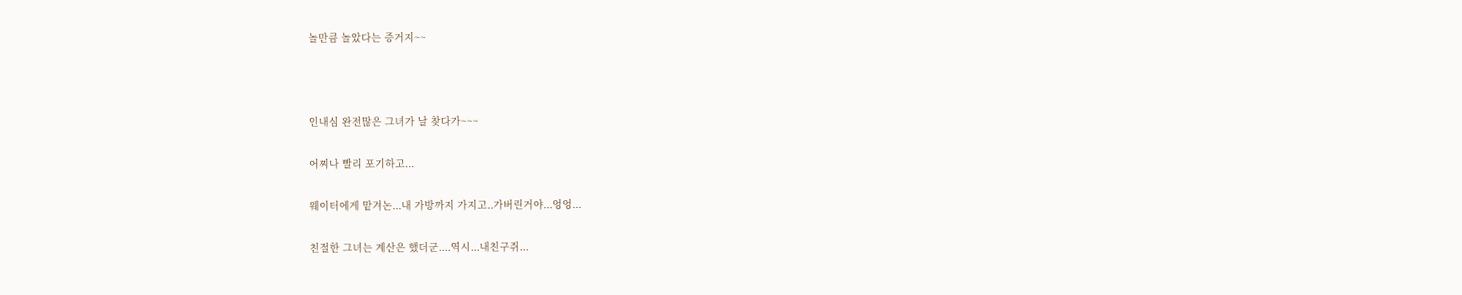놀만큼 놀았다는 증거지~~



인내심 완전많은 그녀가 날 찾다가~~~

어찌나 빨리 포기하고...

웨이터에게 맡겨논...내 가방까지 가지고..가버린거야...엉엉...

친절한 그녀는 계산은 했더군....역시...내친구쥐...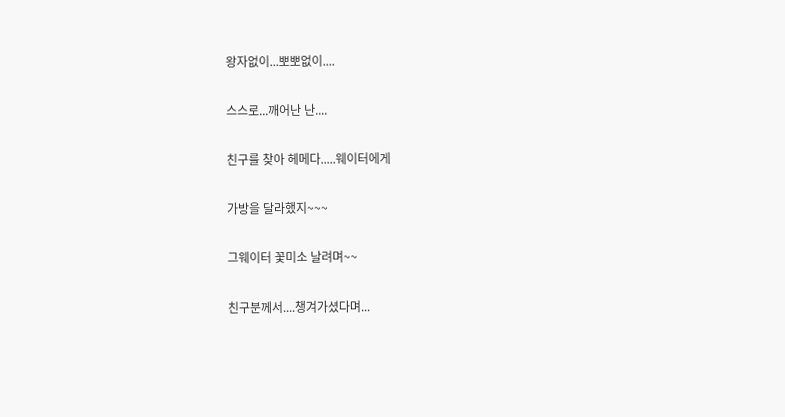왕자없이...뽀뽀없이....

스스로...깨어난 난....

친구를 찾아 헤메다.....웨이터에게

가방을 달라했지~~~

그웨이터 꽃미소 날려며~~

친구분께서....챙겨가셨다며...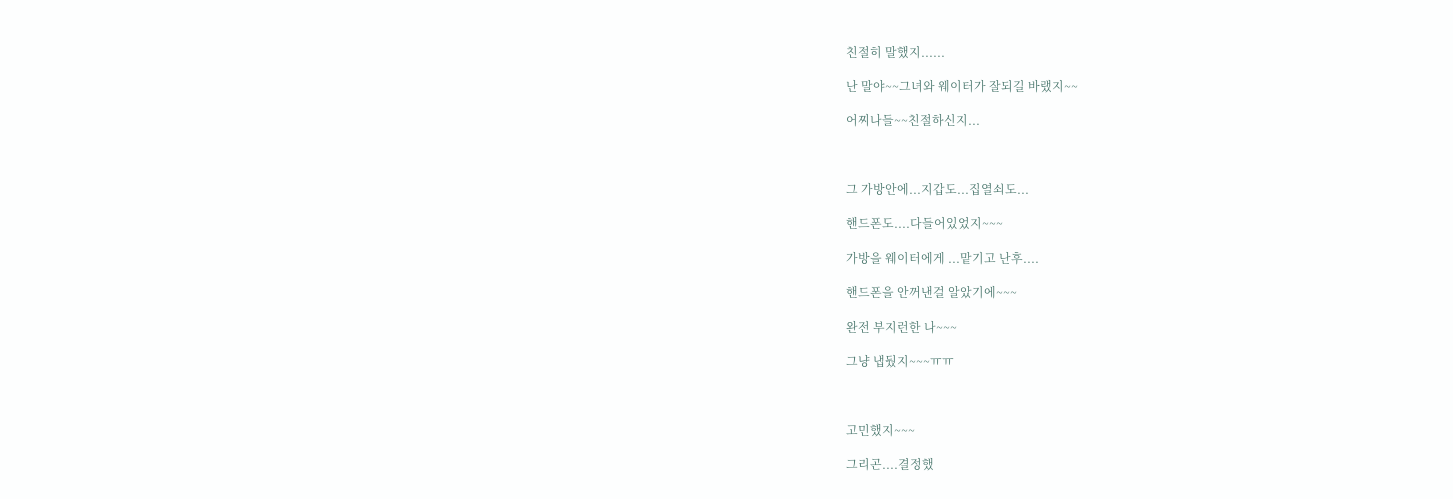친절히 말했지......

난 말야~~그녀와 웨이터가 잘되길 바랬지~~

어찌나들~~친절하신지...



그 가방안에...지갑도...집열쇠도...

핸드폰도....다들어있었지~~~

가방을 웨이터에게 ...맡기고 난후....

핸드폰을 안꺼낸걸 알았기에~~~

완전 부지런한 나~~~

그냥 냅뒀지~~~ㅠㅠ



고민했지~~~

그리곤....결정했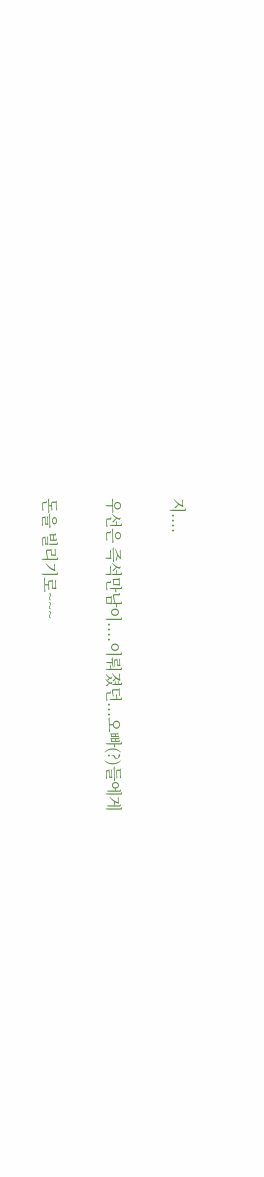지....

우선은 즉석만남이....이뤄졌던...오빠(?)들에게

돈을 빌리기로~~~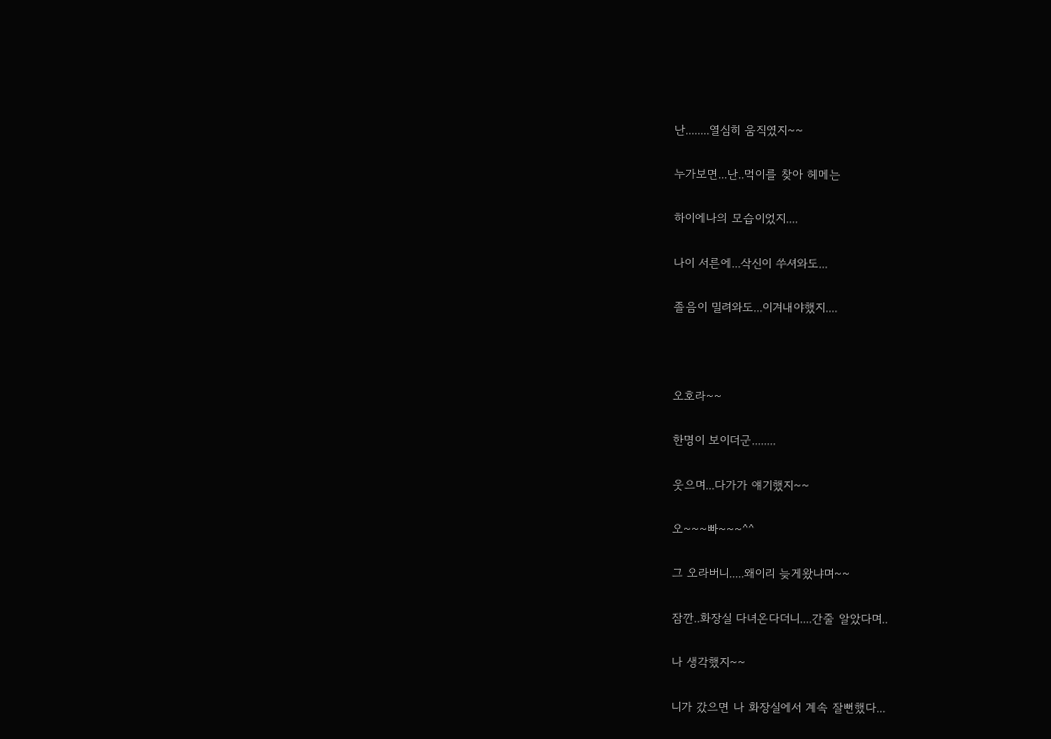난........열심히 움직였지~~

누가보면...난..먹이를 찾아 헤메는

하이에나의 모습이었지....

나이 서른에...삭신이 쑤셔와도...

졸음이 밀려와도...이겨내야했지....



오호라~~

한명이 보이더군........

웃으며...다가가 얘기했지~~

오~~~빠~~~^^

그 오라버니.....왜이리 늦게왔냐며~~

잠깐..화장실 다녀온다더니....간줄 알았다며..

나 생각했지~~

니가 갔으면 나 화장실에서 계속 잘뻔했다...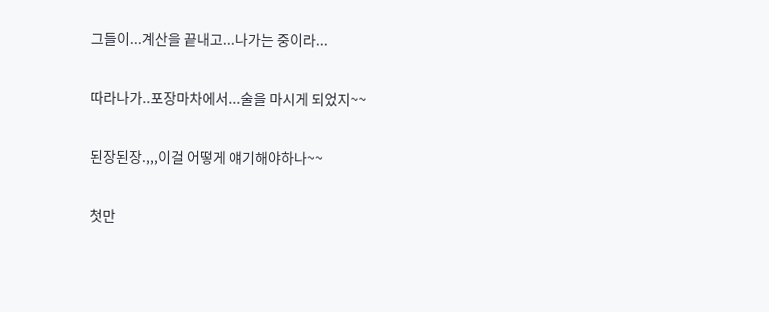그들이...계산을 끝내고...나가는 중이라...

따라나가..포장마차에서...술을 마시게 되었지~~

된장된장.,,,이걸 어떻게 얘기해야하나~~

첫만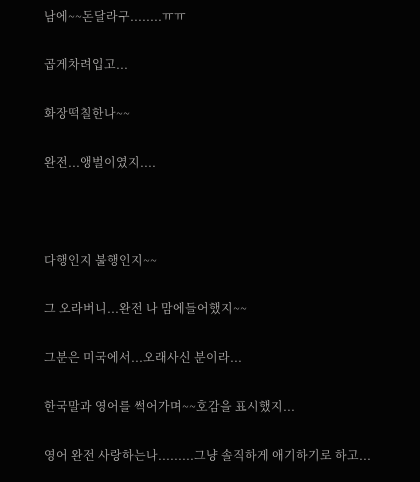남에~~돈달라구........ㅠㅠ

곱게차려입고...

화장떡칠한나~~

완전...앵벌이였지....



다행인지 불행인지~~

그 오라버니...완전 나 맘에들어했지~~

그분은 미국에서...오래사신 분이라...

한국말과 영어를 썩어가며~~호감을 표시했지...

영어 완전 사랑하는나.........그냥 솔직하게 애기하기로 하고...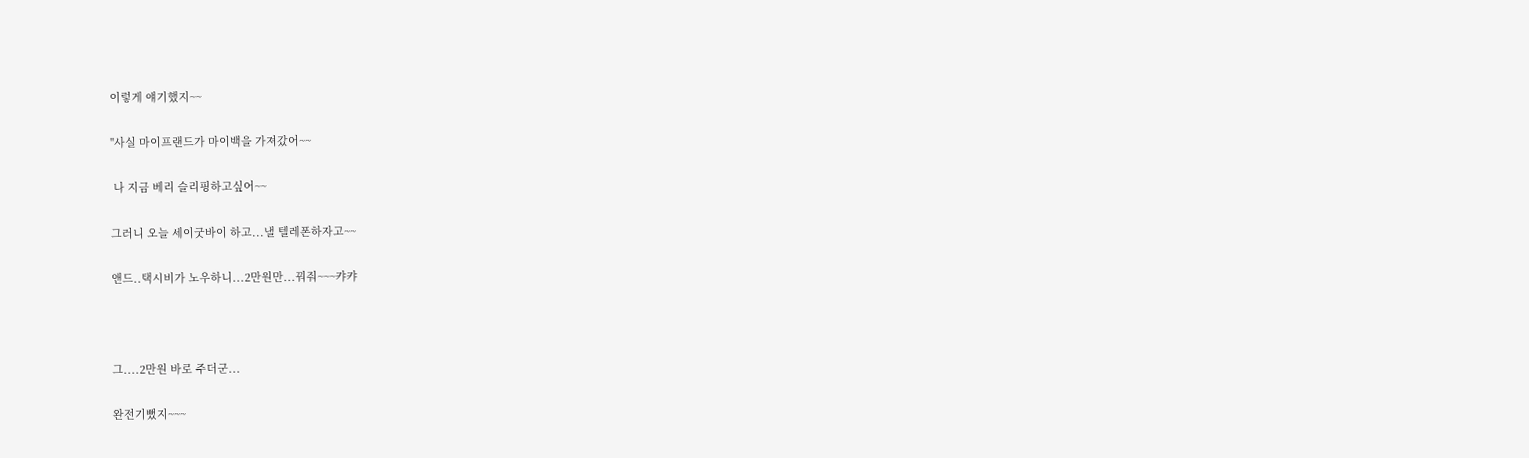이렇게 얘기했지~~

"사실 마이프랜드가 마이백을 가져갔어~~

 나 지금 베리 슬리핑하고싶어~~

그러니 오늘 세이굿바이 하고...낼 텔레폰하자고~~

앤드..택시비가 노우하니...2만원만...꿔줘~~~캬캬



그....2만원 바로 주더군...

완전기뻤지~~~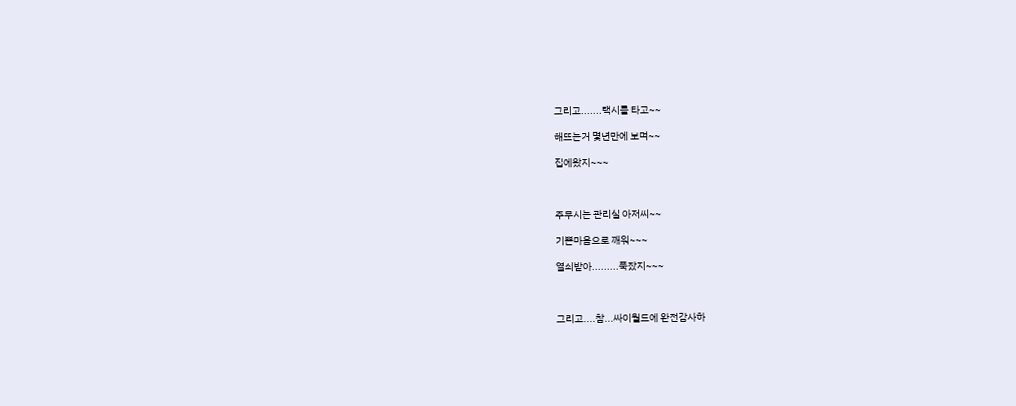그리고.......택시를 타고~~

해뜨는거 몇년만에 보며~~

집에왔지~~~



주무시는 관리실 아저씨~~

기쁜마음으로 깨워~~~

열쇠받아.........푹잤지~~~



그리고....참...싸이월드에 완전감사하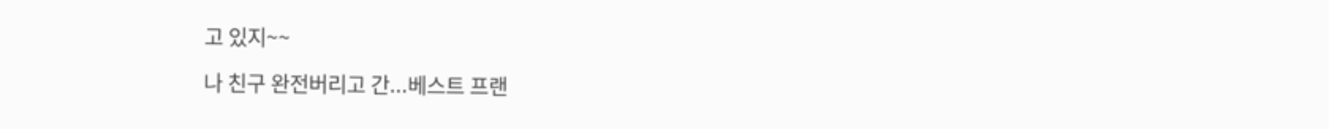고 있지~~

나 친구 완전버리고 간...베스트 프랜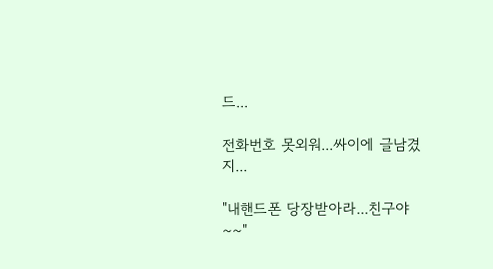드...

전화번호 못외워...싸이에 글남겼지...

"내핸드폰 당장받아라...친구야~~"